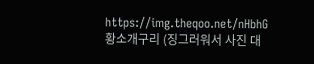https://img.theqoo.net/nHbhG
황소개구리 (징그러워서 사진 대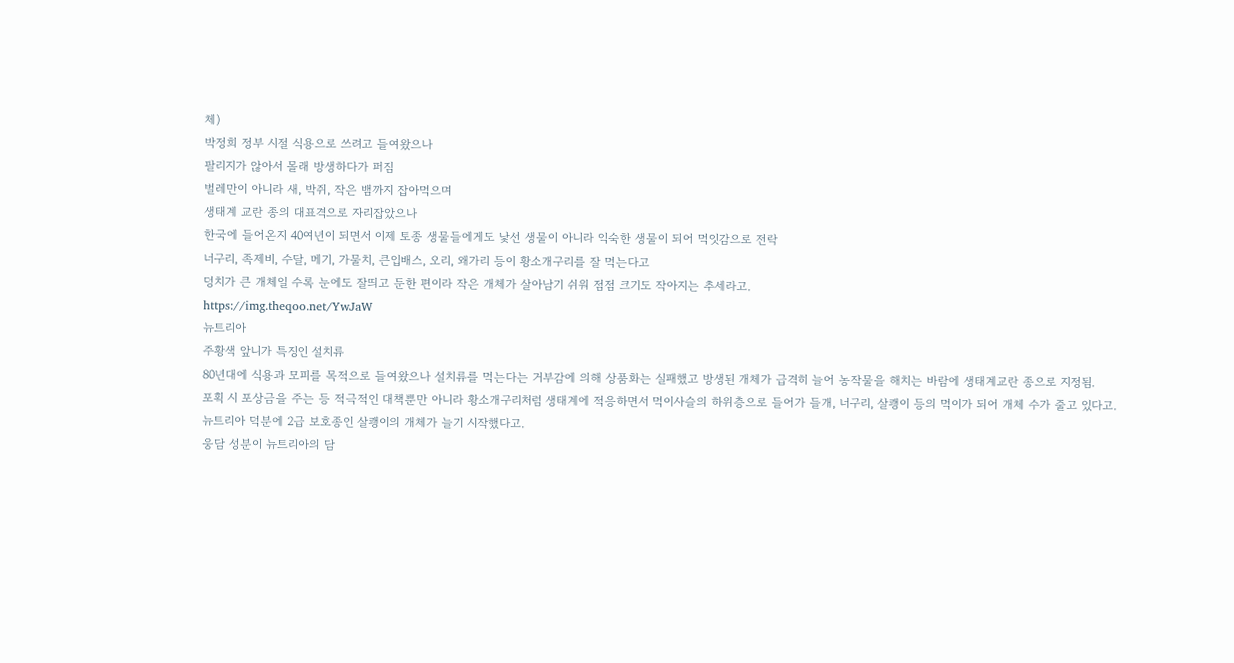체)
박정희 정부 시절 식용으로 쓰려고 들여왔으나
팔리지가 않아서 몰래 방생하다가 퍼짐
벌레만이 아니라 새, 박쥐, 작은 뱀까지 잡아먹으며
생태계 교란 종의 대표격으로 자리잡았으나
한국에 들어온지 40여년이 되면서 이제 토종 생물들에게도 낯선 생물이 아니라 익숙한 생물이 되어 먹잇감으로 전락
너구리, 족제비, 수달, 메기, 가물치, 큰입배스, 오리, 왜가리 등이 황소개구리를 잘 먹는다고
덩치가 큰 개체일 수록 눈에도 잘띄고 둔한 편이라 작은 개체가 살아남기 쉬워 점점 크기도 작아지는 추세라고.
https://img.theqoo.net/YwJaW
뉴트리아
주황색 앞니가 특징인 설치류
80년대에 식용과 모피를 목적으로 들여왔으나 설치류를 먹는다는 거부감에 의해 상품화는 실패했고 방생된 개체가 급격히 늘어 농작물을 해치는 바람에 생태계교란 종으로 지정됨.
포획 시 포상금을 주는 등 적극적인 대책뿐만 아니라 황소개구리처럼 생태계에 적응하면서 먹이사슬의 하위층으로 들어가 들개, 너구리, 살쾡이 등의 먹이가 되어 개체 수가 줄고 있다고.
뉴트리아 덕분에 2급 보호종인 살쾡이의 개체가 늘기 시작했다고.
웅담 성분이 뉴트리아의 담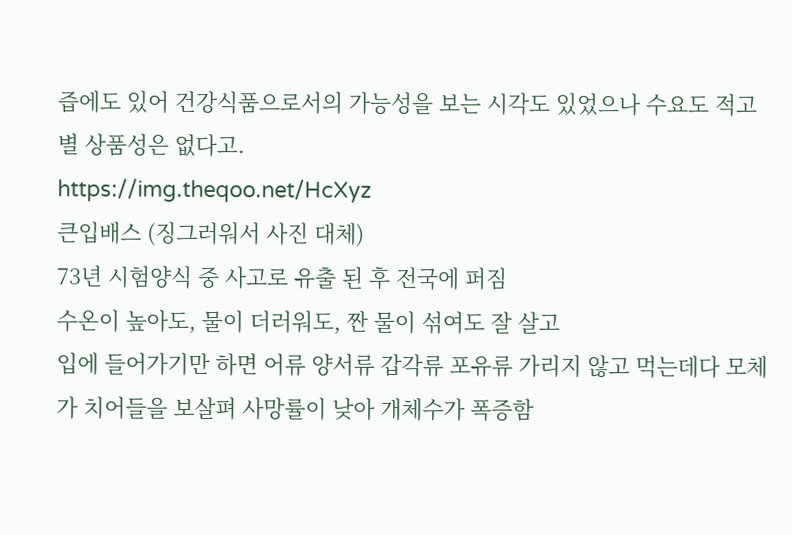즙에도 있어 건강식품으로서의 가능성을 보는 시각도 있었으나 수요도 적고 별 상품성은 없다고.
https://img.theqoo.net/HcXyz
큰입배스 (징그러워서 사진 대체)
73년 시험양식 중 사고로 유출 된 후 전국에 퍼짐
수온이 높아도, 물이 더러워도, 짠 물이 섞여도 잘 살고
입에 들어가기만 하면 어류 양서류 갑각류 포유류 가리지 않고 먹는데다 모체가 치어들을 보살펴 사망률이 낮아 개체수가 폭증함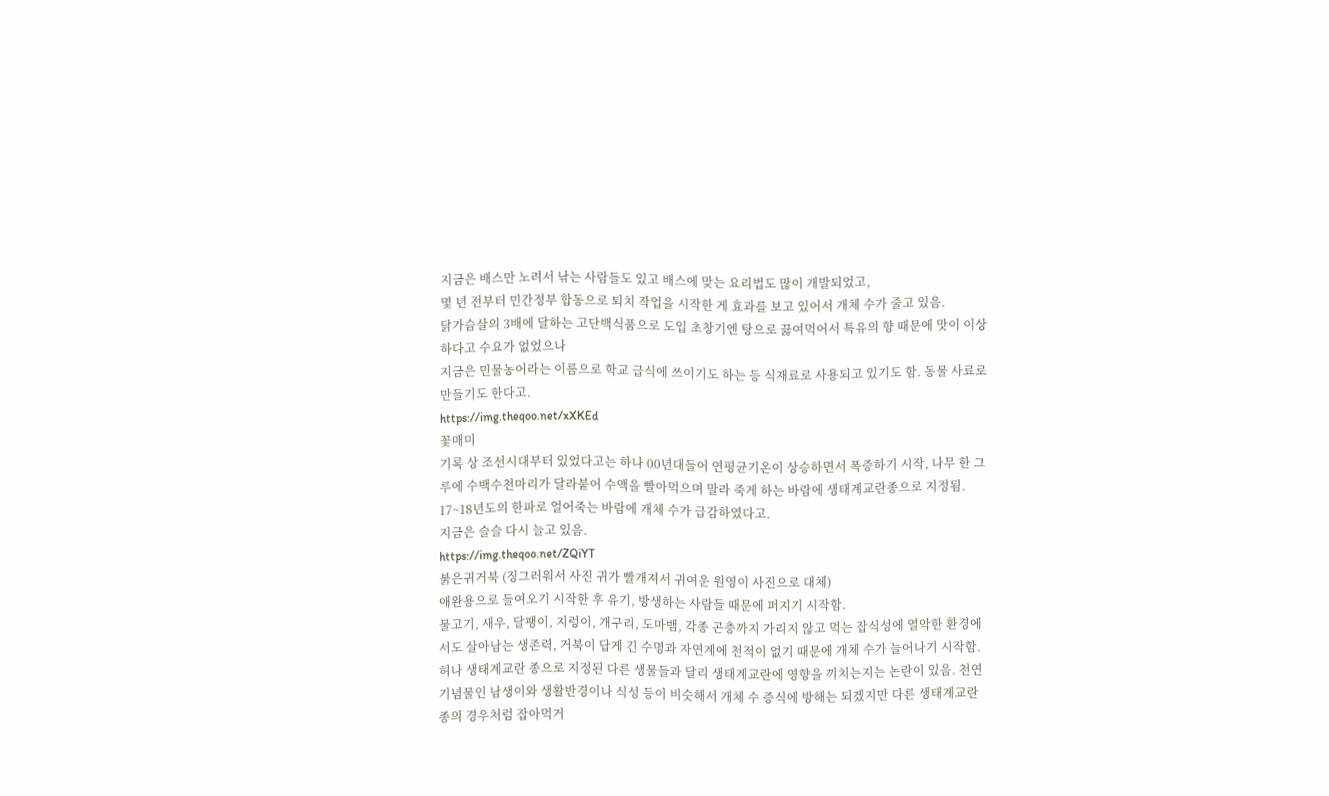지금은 배스만 노려서 낚는 사람들도 있고 배스에 맞는 요리법도 많이 개발되었고,
몇 년 전부터 민간정부 합동으로 퇴치 작업을 시작한 게 효과를 보고 있어서 개체 수가 줄고 있음.
닭가슴살의 3배에 달하는 고단백식품으로 도입 초창기엔 탕으로 끓여먹어서 특유의 향 때문에 맛이 이상하다고 수요가 없었으나
지금은 민물농어라는 이름으로 학교 급식에 쓰이기도 하는 등 식재료로 사용되고 있기도 함. 동물 사료로 만들기도 한다고.
https://img.theqoo.net/xXKEd
꽃매미
기록 상 조선시대부터 있었다고는 하나 00년대들어 연평균기온이 상승하면서 폭증하기 시작, 나무 한 그루에 수백수천마리가 달라붙어 수액을 빨아먹으며 말라 죽게 하는 바람에 생태계교란종으로 지정됨.
17~18년도의 한파로 얼어죽는 바람에 개체 수가 급감하였다고.
지금은 슬슬 다시 늘고 있음.
https://img.theqoo.net/ZQiYT
붉은귀거북 (징그러워서 사진 귀가 빨개져서 귀여운 원영이 사진으로 대체)
애완용으로 들여오기 시작한 후 유기, 방생하는 사람들 때문에 퍼지기 시작함.
물고기, 새우, 달팽이, 지렁이, 개구리, 도마뱀, 각종 곤충까지 가리지 않고 먹는 잡식성에 열악한 환경에서도 살아남는 생존력, 거북이 답게 긴 수명과 자연계에 천적이 없기 때문에 개체 수가 늘어나기 시작함.
허나 생태계교란 종으로 지정된 다른 생물들과 달리 생태계교란에 영향을 끼치는지는 논란이 있음. 천연기념물인 남생이와 생활반경이나 식성 등이 비슷해서 개체 수 증식에 방해는 되겠지만 다른 생태계교란 종의 경우처럼 잡아먹거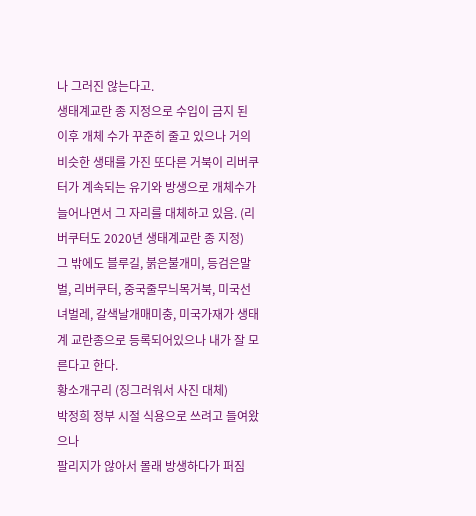나 그러진 않는다고.
생태계교란 종 지정으로 수입이 금지 된 이후 개체 수가 꾸준히 줄고 있으나 거의 비슷한 생태를 가진 또다른 거북이 리버쿠터가 계속되는 유기와 방생으로 개체수가 늘어나면서 그 자리를 대체하고 있음. (리버쿠터도 2020년 생태계교란 종 지정)
그 밖에도 블루길, 붉은불개미, 등검은말벌, 리버쿠터, 중국줄무늬목거북, 미국선녀벌레, 갈색날개매미충, 미국가재가 생태계 교란종으로 등록되어있으나 내가 잘 모른다고 한다.
황소개구리 (징그러워서 사진 대체)
박정희 정부 시절 식용으로 쓰려고 들여왔으나
팔리지가 않아서 몰래 방생하다가 퍼짐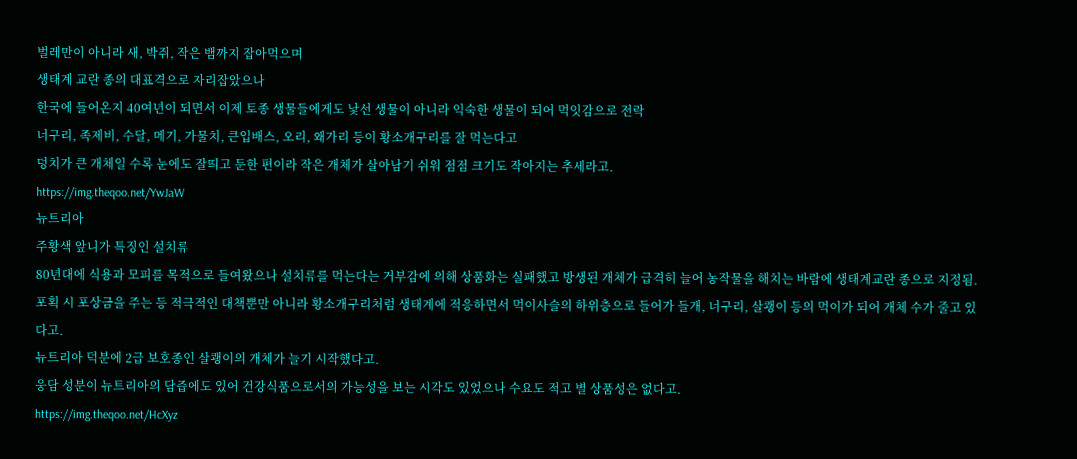벌레만이 아니라 새, 박쥐, 작은 뱀까지 잡아먹으며
생태계 교란 종의 대표격으로 자리잡았으나
한국에 들어온지 40여년이 되면서 이제 토종 생물들에게도 낯선 생물이 아니라 익숙한 생물이 되어 먹잇감으로 전락
너구리, 족제비, 수달, 메기, 가물치, 큰입배스, 오리, 왜가리 등이 황소개구리를 잘 먹는다고
덩치가 큰 개체일 수록 눈에도 잘띄고 둔한 편이라 작은 개체가 살아남기 쉬워 점점 크기도 작아지는 추세라고.
https://img.theqoo.net/YwJaW
뉴트리아
주황색 앞니가 특징인 설치류
80년대에 식용과 모피를 목적으로 들여왔으나 설치류를 먹는다는 거부감에 의해 상품화는 실패했고 방생된 개체가 급격히 늘어 농작물을 해치는 바람에 생태계교란 종으로 지정됨.
포획 시 포상금을 주는 등 적극적인 대책뿐만 아니라 황소개구리처럼 생태계에 적응하면서 먹이사슬의 하위층으로 들어가 들개, 너구리, 살쾡이 등의 먹이가 되어 개체 수가 줄고 있다고.
뉴트리아 덕분에 2급 보호종인 살쾡이의 개체가 늘기 시작했다고.
웅담 성분이 뉴트리아의 담즙에도 있어 건강식품으로서의 가능성을 보는 시각도 있었으나 수요도 적고 별 상품성은 없다고.
https://img.theqoo.net/HcXyz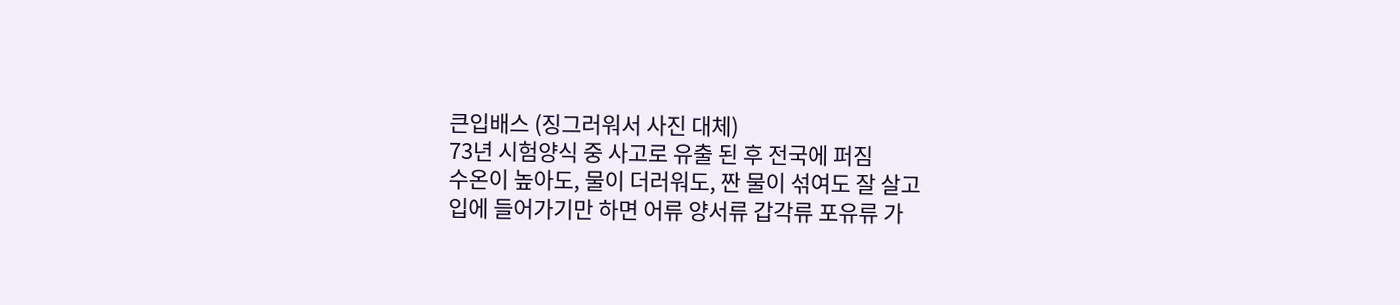큰입배스 (징그러워서 사진 대체)
73년 시험양식 중 사고로 유출 된 후 전국에 퍼짐
수온이 높아도, 물이 더러워도, 짠 물이 섞여도 잘 살고
입에 들어가기만 하면 어류 양서류 갑각류 포유류 가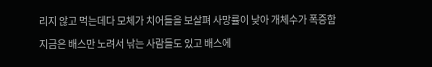리지 않고 먹는데다 모체가 치어들을 보살펴 사망률이 낮아 개체수가 폭증함
지금은 배스만 노려서 낚는 사람들도 있고 배스에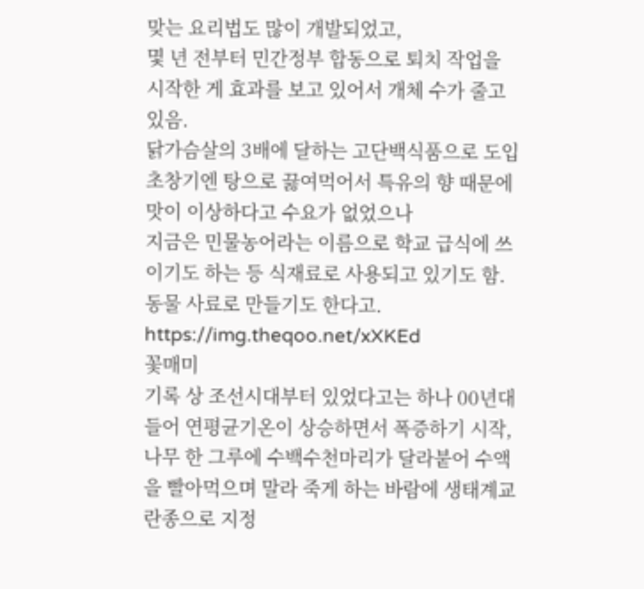맞는 요리법도 많이 개발되었고,
몇 년 전부터 민간정부 합동으로 퇴치 작업을 시작한 게 효과를 보고 있어서 개체 수가 줄고 있음.
닭가슴살의 3배에 달하는 고단백식품으로 도입 초창기엔 탕으로 끓여먹어서 특유의 향 때문에 맛이 이상하다고 수요가 없었으나
지금은 민물농어라는 이름으로 학교 급식에 쓰이기도 하는 등 식재료로 사용되고 있기도 함. 동물 사료로 만들기도 한다고.
https://img.theqoo.net/xXKEd
꽃매미
기록 상 조선시대부터 있었다고는 하나 00년대들어 연평균기온이 상승하면서 폭증하기 시작, 나무 한 그루에 수백수천마리가 달라붙어 수액을 빨아먹으며 말라 죽게 하는 바람에 생태계교란종으로 지정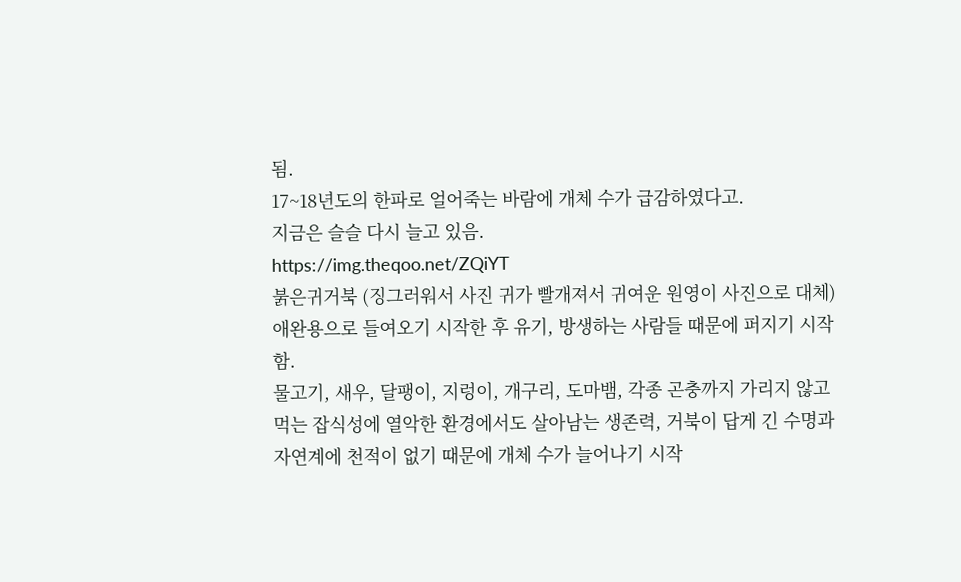됨.
17~18년도의 한파로 얼어죽는 바람에 개체 수가 급감하였다고.
지금은 슬슬 다시 늘고 있음.
https://img.theqoo.net/ZQiYT
붉은귀거북 (징그러워서 사진 귀가 빨개져서 귀여운 원영이 사진으로 대체)
애완용으로 들여오기 시작한 후 유기, 방생하는 사람들 때문에 퍼지기 시작함.
물고기, 새우, 달팽이, 지렁이, 개구리, 도마뱀, 각종 곤충까지 가리지 않고 먹는 잡식성에 열악한 환경에서도 살아남는 생존력, 거북이 답게 긴 수명과 자연계에 천적이 없기 때문에 개체 수가 늘어나기 시작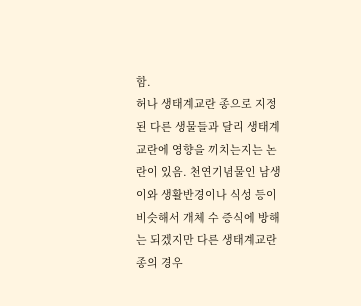함.
허나 생태계교란 종으로 지정된 다른 생물들과 달리 생태계교란에 영향을 끼치는지는 논란이 있음. 천연기념물인 남생이와 생활반경이나 식성 등이 비슷해서 개체 수 증식에 방해는 되겠지만 다른 생태계교란 종의 경우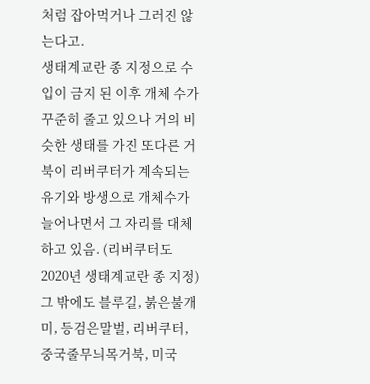처럼 잡아먹거나 그러진 않는다고.
생태계교란 종 지정으로 수입이 금지 된 이후 개체 수가 꾸준히 줄고 있으나 거의 비슷한 생태를 가진 또다른 거북이 리버쿠터가 계속되는 유기와 방생으로 개체수가 늘어나면서 그 자리를 대체하고 있음. (리버쿠터도 2020년 생태계교란 종 지정)
그 밖에도 블루길, 붉은불개미, 등검은말벌, 리버쿠터, 중국줄무늬목거북, 미국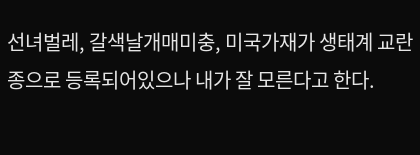선녀벌레, 갈색날개매미충, 미국가재가 생태계 교란종으로 등록되어있으나 내가 잘 모른다고 한다.